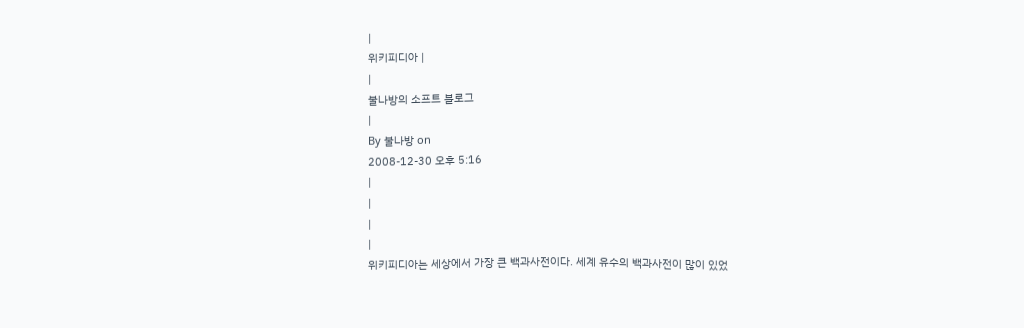|
위키피디아 |
|
불나방의 소프트 블로그
|
By 불나방 on
2008-12-30 오후 5:16
|
|
|
|
위키피디아는 세상에서 가장 큰 백과사전이다. 세계 유수의 백과사전이 많이 있었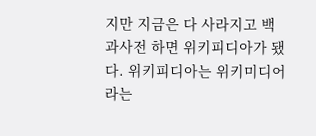지만 지금은 다 사라지고 백과사전 하면 위키피디아가 됐다. 위키피디아는 위키미디어라는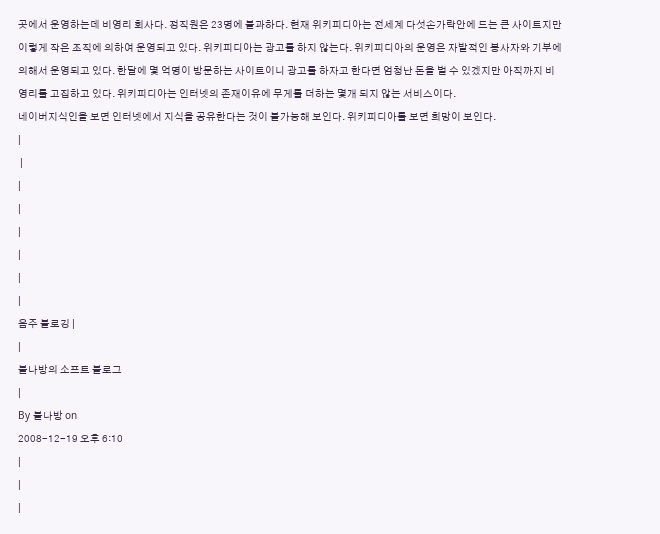곳에서 운영하는데 비영리 회사다. 정직원은 23명에 불과하다. 현재 위키피디아는 전세계 다섯손가락안에 드는 큰 사이트지만 이렇게 작은 조직에 의하여 운영되고 있다. 위키피디아는 광고를 하지 않는다. 위키피디아의 운영은 자발적인 봉사자와 기부에 의해서 운영되고 있다. 한달에 몇 억명이 방문하는 사이트이니 광고를 하자고 한다면 엄청난 돈을 벌 수 있겠지만 아직까지 비영리를 고집하고 있다. 위키피디아는 인터넷의 존재이유에 무게를 더하는 몇개 되지 않는 서비스이다.
네이버지식인을 보면 인터넷에서 지식을 공유한다는 것이 불가능해 보인다. 위키피디아를 보면 희망이 보인다.
|
 |
|
|
|
|
|
|
음주 블로깅 |
|
불나방의 소프트 블로그
|
By 불나방 on
2008-12-19 오후 6:10
|
|
|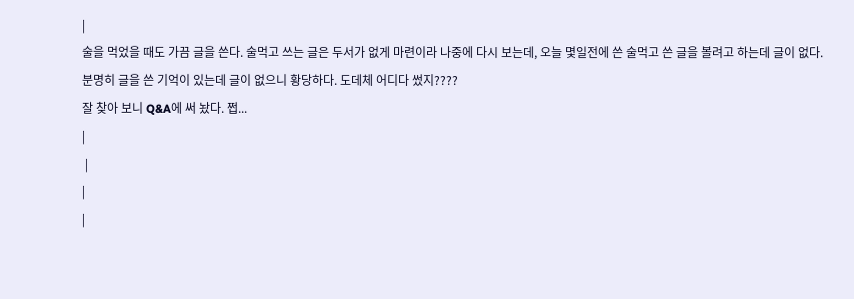|
술을 먹었을 때도 가끔 글을 쓴다. 술먹고 쓰는 글은 두서가 없게 마련이라 나중에 다시 보는데, 오늘 몇일전에 쓴 술먹고 쓴 글을 볼려고 하는데 글이 없다. 분명히 글을 쓴 기억이 있는데 글이 없으니 황당하다. 도데체 어디다 썼지????
잘 찾아 보니 Q&A에 써 놨다. 쩝...
|
 |
|
|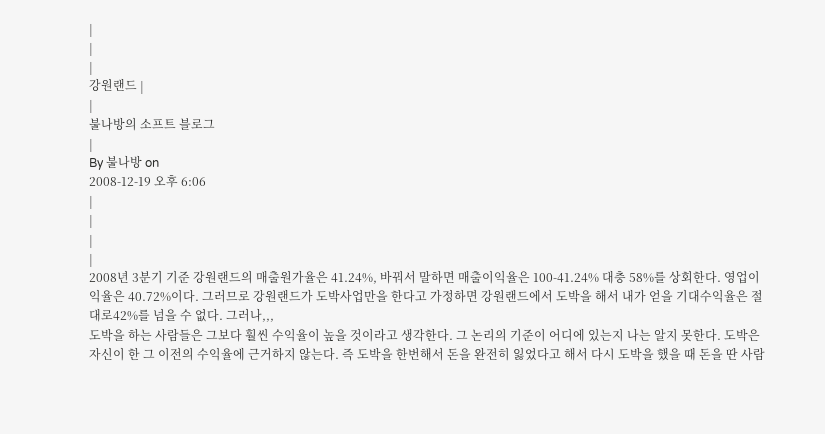|
|
|
강원랜드 |
|
불나방의 소프트 블로그
|
By 불나방 on
2008-12-19 오후 6:06
|
|
|
|
2008년 3분기 기준 강원랜드의 매출원가율은 41.24%, 바꿔서 말하면 매출이익율은 100-41.24% 대충 58%를 상회한다. 영업이익율은 40.72%이다. 그러므로 강원랜드가 도박사업만을 한다고 가정하면 강원랜드에서 도박을 해서 내가 얻을 기대수익율은 절대로42%를 넘을 수 없다. 그러나,,,
도박을 하는 사람들은 그보다 훨씬 수익율이 높을 것이라고 생각한다. 그 논리의 기준이 어디에 있는지 나는 알지 못한다. 도박은 자신이 한 그 이전의 수익율에 근거하지 않는다. 즉 도박을 한번해서 돈을 완전히 잃었다고 해서 다시 도박을 했을 때 돈을 딴 사람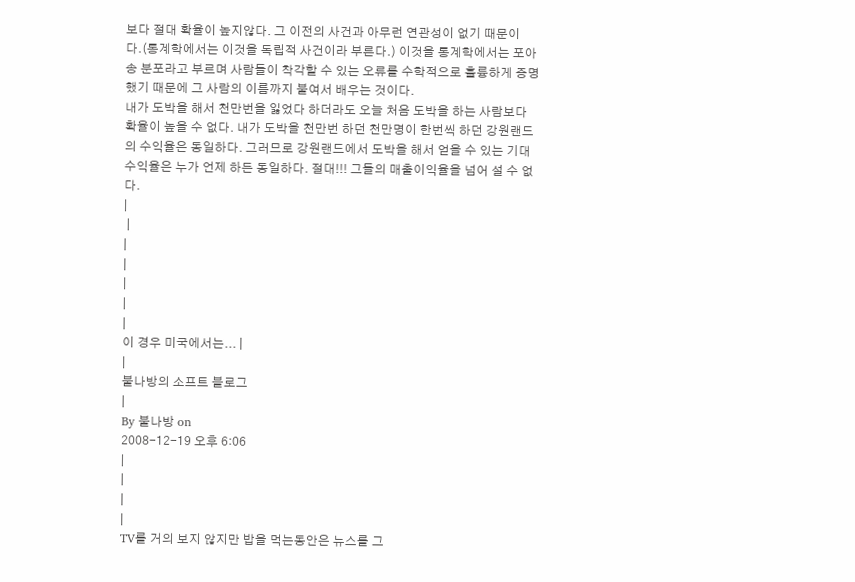보다 절대 확율이 높지않다. 그 이전의 사건과 아무런 연관성이 없기 때문이다.(통계학에서는 이것을 독립적 사건이라 부른다.) 이것을 통계학에서는 포아송 분포라고 부르며 사람들이 착각할 수 있는 오류를 수학적으로 훌륭하게 증명했기 때문에 그 사람의 이름까지 붙여서 배우는 것이다.
내가 도박을 해서 천만번을 잃었다 하더라도 오늘 처음 도박을 하는 사람보다 확율이 높을 수 없다. 내가 도박을 천만번 하던 천만명이 한번씩 하던 강원랜드의 수익율은 동일하다. 그러므로 강원랜드에서 도박을 해서 얻을 수 있는 기대수익율은 누가 언제 하든 동일하다. 절대!!! 그들의 매출이익율을 넘어 설 수 없다.
|
 |
|
|
|
|
|
이 경우 미국에서는... |
|
불나방의 소프트 블로그
|
By 불나방 on
2008-12-19 오후 6:06
|
|
|
|
TV를 거의 보지 않지만 밥을 먹는동안은 뉴스를 그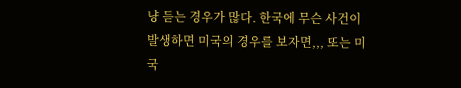냥 듣는 경우가 많다. 한국에 무슨 사건이 발생하면 미국의 경우를 보자면,,, 또는 미국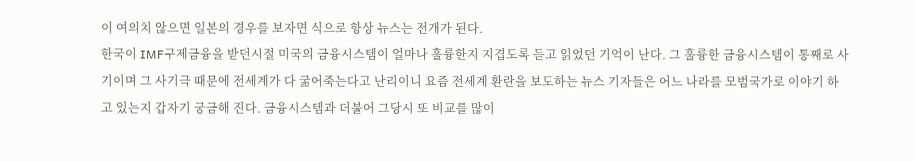이 여의치 않으면 일본의 경우를 보자면 식으로 항상 뉴스는 전개가 된다.
한국이 IMF구제금융을 받던시절 미국의 금융시스템이 얼마나 훌륭한지 지겹도록 듣고 읽었던 기억이 난다. 그 훌륭한 금융시스템이 통째로 사기이며 그 사기극 때문에 전세계가 다 굶어죽는다고 난리이니 요즘 전세계 환란을 보도하는 뉴스 기자들은 어느 나라를 모범국가로 이야기 하고 있는지 갑자기 궁금해 진다. 금융시스템과 더불어 그당시 또 비교를 많이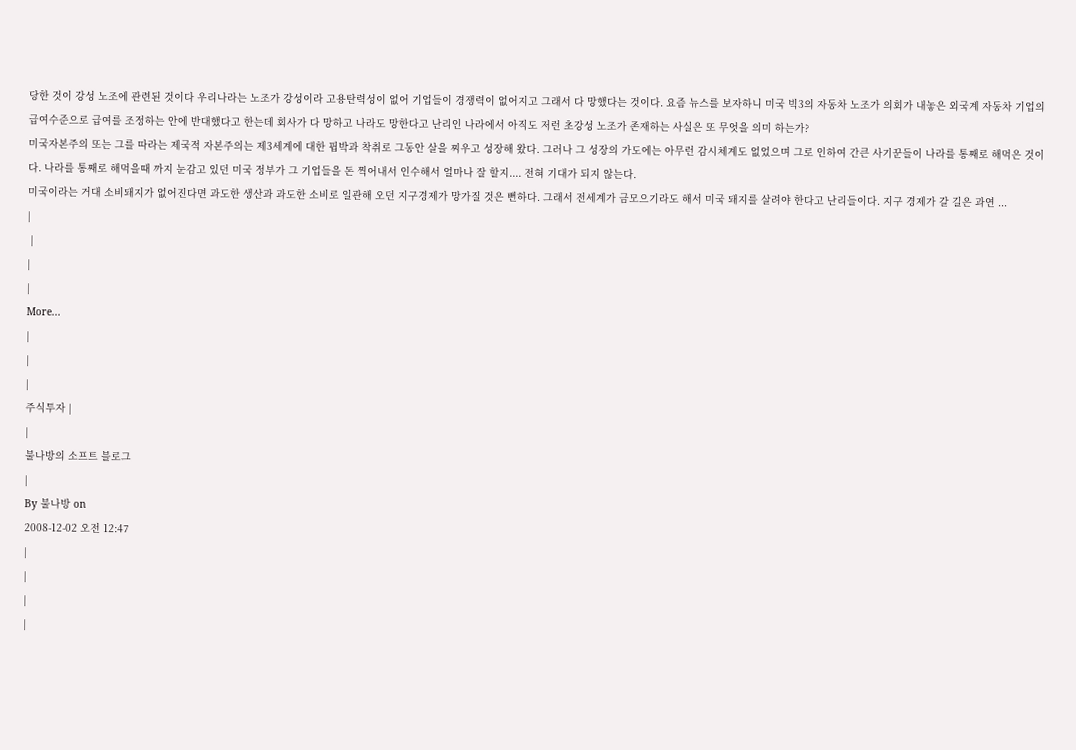당한 것이 강성 노조에 관련된 것이다 우리나라는 노조가 강성이라 고용탄력성이 없어 기업들이 경쟁력이 없어지고 그래서 다 망했다는 것이다. 요즘 뉴스를 보자하니 미국 빅3의 자동차 노조가 의회가 내놓은 외국계 자동차 기업의 급여수준으로 급여를 조정하는 안에 반대했다고 한는데 회사가 다 망하고 나라도 망한다고 난리인 나라에서 아직도 저런 초강성 노조가 존재하는 사실은 또 무엇을 의미 하는가?
미국자본주의 또는 그를 따라는 제국적 자본주의는 제3세계에 대한 핍박과 착취로 그동안 살을 찌우고 성장해 왔다. 그러나 그 성장의 가도에는 아무런 감시체계도 없었으며 그로 인하여 간큰 사기꾼들이 나라를 통째로 해먹은 것이다. 나라를 통째로 해먹을때 까지 눈감고 있던 미국 정부가 그 기업들을 돈 찍어내서 인수해서 얼마나 잘 할지.... 전혀 기대가 되지 않는다.
미국이라는 거대 소비돼지가 없어진다면 과도한 생산과 과도한 소비로 일관해 오던 지구경제가 망가질 것은 뻔하다. 그래서 전세계가 금모으기라도 해서 미국 돼지를 살려야 한다고 난리들이다. 지구 경제가 갈 길은 과연 ...
|
 |
|
|
More...
|
|
|
주식투자 |
|
불나방의 소프트 블로그
|
By 불나방 on
2008-12-02 오전 12:47
|
|
|
|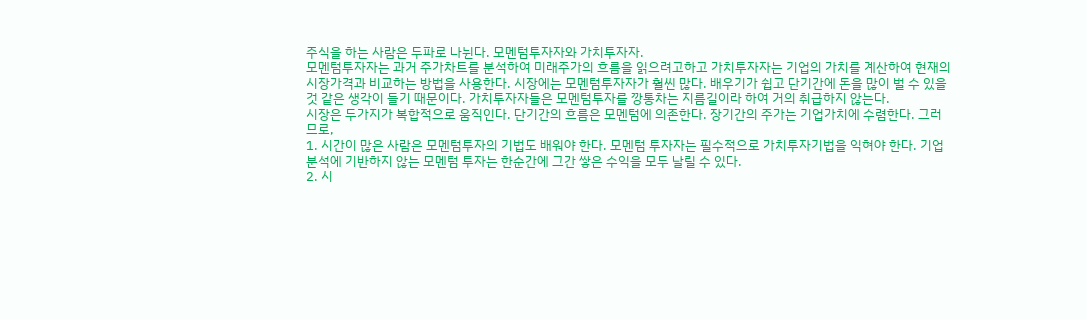주식을 하는 사람은 두파로 나뉜다. 모멘텀투자자와 가치투자자.
모멘텀투자자는 과거 주가차트를 분석하여 미래주가의 흐름을 읽으려고하고 가치투자자는 기업의 가치를 계산하여 현재의 시장가격과 비교하는 방법을 사용한다. 시장에는 모멘텀투자자가 훨씬 많다. 배우기가 쉽고 단기간에 돈을 많이 벌 수 있을것 같은 생각이 들기 때문이다. 가치투자자들은 모멘텀투자를 깡통차는 지름길이라 하여 거의 취급하지 않는다.
시장은 두가지가 복합적으로 움직인다. 단기간의 흐름은 모멘텀에 의존한다. 장기간의 주가는 기업가치에 수렴한다. 그러므로,
1. 시간이 많은 사람은 모멘텀투자의 기법도 배워야 한다. 모멘텀 투자자는 필수적으로 가치투자기법을 익혀야 한다. 기업분석에 기반하지 않는 모멘텀 투자는 한순간에 그간 쌓은 수익을 모두 날릴 수 있다.
2. 시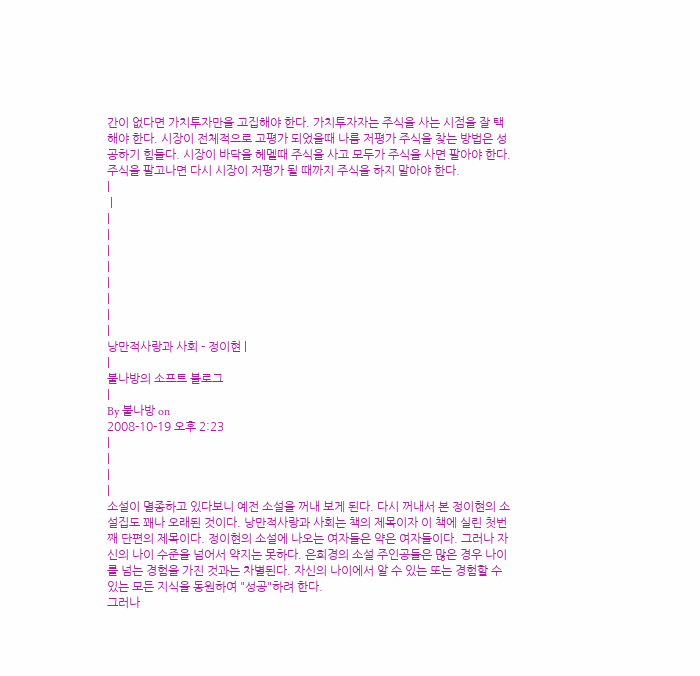간이 없다면 가치투자만을 고집해야 한다. 가치투자자는 주식을 사는 시점을 잘 택해야 한다. 시장이 전체적으로 고평가 되었을때 나름 저평가 주식을 찾는 방법은 성공하기 힘들다. 시장이 바닥을 헤멜때 주식을 사고 모두가 주식을 사면 팔아야 한다. 주식을 팔고나면 다시 시장이 저평가 될 때까지 주식을 하지 말아야 한다.
|
 |
|
|
|
|
|
|
|
|
낭만적사랑과 사회 - 정이현 |
|
불나방의 소프트 블로그
|
By 불나방 on
2008-10-19 오후 2:23
|
|
|
|
소설이 멸종하고 있다보니 예전 소설을 꺼내 보게 된다. 다시 꺼내서 본 정이현의 소설집도 꽤나 오래된 것이다. 낭만적사랑과 사회는 책의 제목이자 이 책에 실린 첫번째 단편의 제목이다. 정이현의 소설에 나오는 여자들은 약은 여자들이다. 그러나 자신의 나이 수준을 넘어서 약지는 못하다. 은희경의 소설 주인공들은 많은 경우 나이를 넘는 경험을 가진 것과는 차별된다. 자신의 나이에서 알 수 있는 또는 경험할 수 있는 모든 지식을 동원하여 "성공"하려 한다.
그러나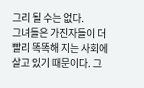그리 될 수는 없다.
그녀들은 가진자들이 더 빨리 똑똑해 지는 사회에 살고 있기 때문이다. 그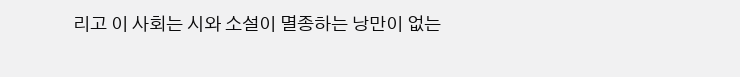리고 이 사회는 시와 소설이 멸종하는 낭만이 없는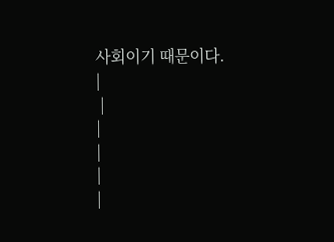사회이기 때문이다.
|
 |
|
|
|
|